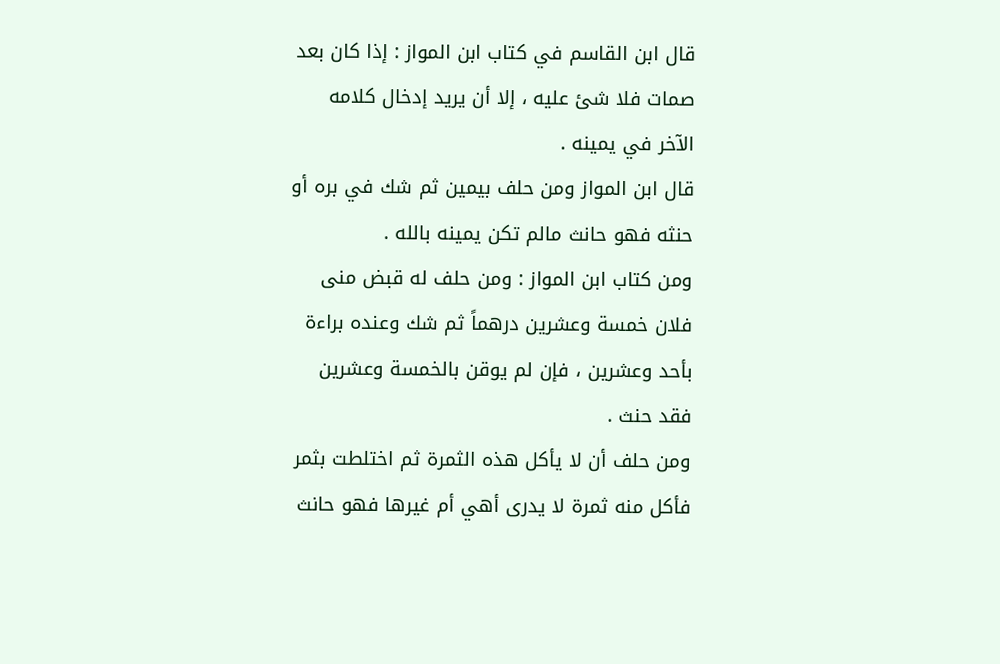قال ابن القاسم في كتاب ابن المواز : إذا كان بعد صمات فلا شئ عليه ، إلا أن يريد إدخال كلامه الآخر في يمينه .
قال ابن المواز ومن حلف بيمين ثم شك في بره أو حنثه فهو حانث مالم تكن يمينه بالله .
ومن كتاب ابن المواز : ومن حلف له قبض منى فلان خمسة وعشرين درهماً ثم شك وعنده براءة بأحد وعشرين ، فإن لم يوقن بالخمسة وعشرين فقد حنث .
ومن حلف أن لا يأكل هذه الثمرة ثم اختلطت بثمر فأكل منه ثمرة لا يدرى أهي أم غيرها فهو حانث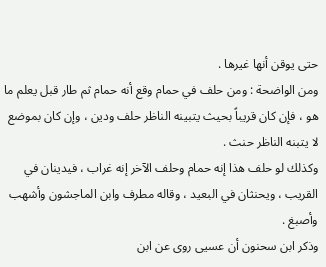حتى يوقن أنها غيرها .
ومن الواضحة : ومن حلف في حمام وقع أنه حمام ثم طار قبل يعلم ما هو ، فإن كان قريباً بحيث يتبينه الناظر حلف ودين ، وإن كان بموضع لا يتبنه الناظر حنث .
وكذلك لو حلف هذا إنه حمام وحلف الآخر إنه غراب ، فيدينان في القريب ، ويحنثان في البعيد ، وقاله مطرف وابن الماجشون وأشهب وأصبغ .
وذكر ابن سحنون أن عسيى روى عن ابن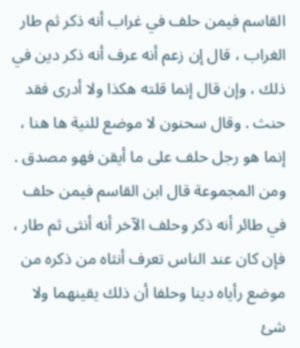القاسم فيمن حلف في غراب أنه ذكر ثم طار الغراب ، قال إن زعم أنه عرف أنه ذكر دين في ذلك ، وإن قال إنما قلته هكذا ولا أدرى فقد حنث . وقال سحنون لا موضع للنية ها هنا ، إنما هو رجل حلف على ما أيقن فهو مصدق .
ومن المجموعة قال ابن القاسم فيمن حلف في طائر أنه ذكر وحلف الآخر أنه أنثى ثم طار ، فإن كان عند الناس تعرف أنثاه من ذكره من موضع رأياه دينا وحلفا أن ذلك يقينهما ولا شئ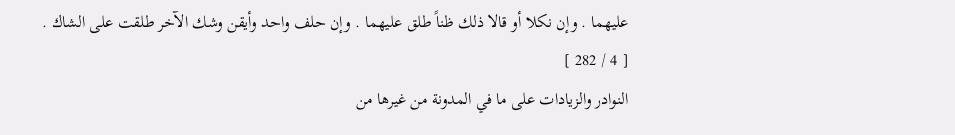عليهما . وإن نكلا أو قالا ذلك ظناً طلق عليهما . وإن حلف واحد وأيقن وشك الآخر طلقت على الشاك .
[ 4 / 282 ]
النوادر والزيادات على ما في المدونة من غيرها من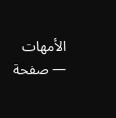الأمهات — صفحة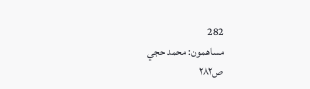282
مساهمون: محمد حجي
ص٢٨٢